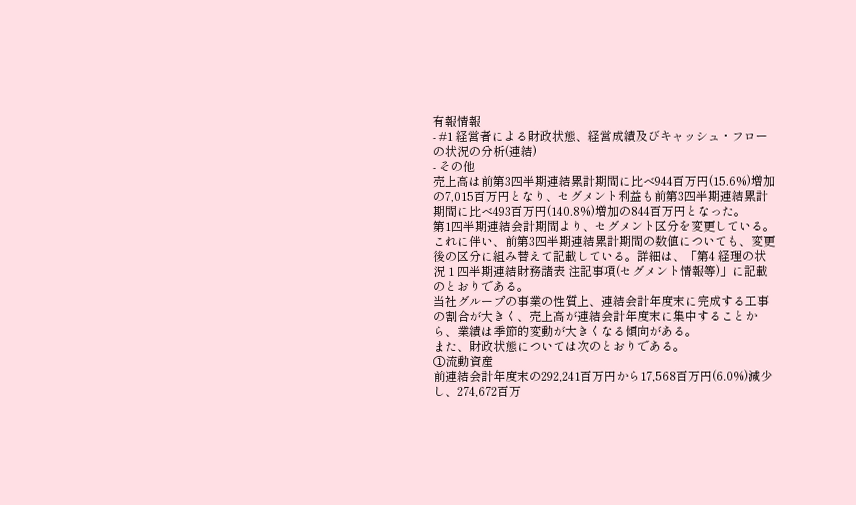有報情報
- #1 経営者による財政状態、経営成績及びキャッシュ・フローの状況の分析(連結)
- その他
売上高は前第3四半期連結累計期間に比べ944百万円(15.6%)増加の7,015百万円となり、セグメント利益も前第3四半期連結累計期間に比べ493百万円(140.8%)増加の844百万円となった。
第1四半期連結会計期間より、セグメント区分を変更している。これに伴い、前第3四半期連結累計期間の数値についても、変更後の区分に組み替えて記載している。詳細は、「第4 経理の状況 1 四半期連結財務諸表 注記事項(セグメント情報等)」に記載のとおりである。
当社グループの事業の性質上、連結会計年度末に完成する工事の割合が大きく、売上高が連結会計年度末に集中することから、業績は季節的変動が大きくなる傾向がある。
また、財政状態については次のとおりである。
①流動資産
前連結会計年度末の292,241百万円から17,568百万円(6.0%)減少し、274,672百万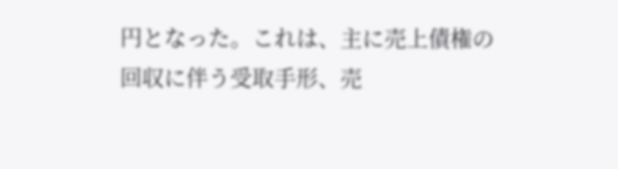円となった。これは、主に売上債権の回収に伴う受取手形、売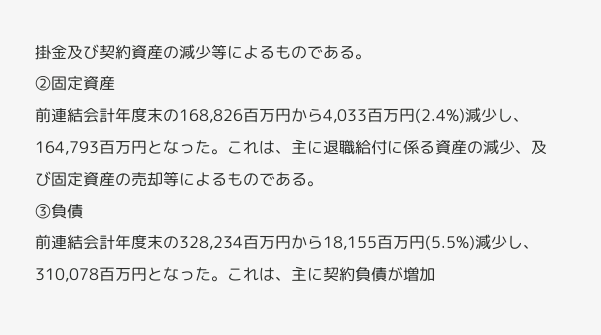掛金及び契約資産の減少等によるものである。
②固定資産
前連結会計年度末の168,826百万円から4,033百万円(2.4%)減少し、164,793百万円となった。これは、主に退職給付に係る資産の減少、及び固定資産の売却等によるものである。
③負債
前連結会計年度末の328,234百万円から18,155百万円(5.5%)減少し、310,078百万円となった。これは、主に契約負債が増加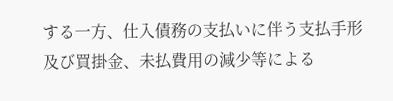する一方、仕入債務の支払いに伴う支払手形及び買掛金、未払費用の減少等による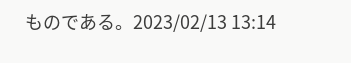ものである。2023/02/13 13:14